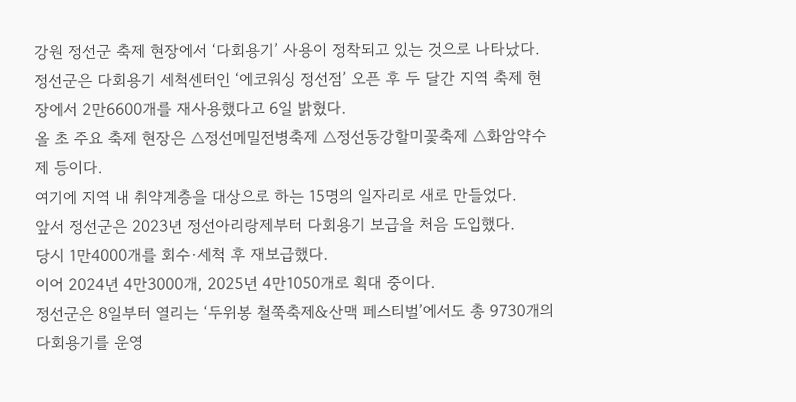강원 정선군 축제 현장에서 ‘다회용기’ 사용이 정착되고 있는 것으로 나타났다.
정선군은 다회용기 세척센터인 ‘에코워싱 정선점’ 오픈 후 두 달간 지역 축제 현장에서 2만6600개를 재사용했다고 6일 밝혔다.
올 초 주요 축제 현장은 △정선메밀전병축제 △정선동강할미꽃축제 △화암약수제 등이다.
여기에 지역 내 취약계층을 대상으로 하는 15명의 일자리로 새로 만들었다.
앞서 정선군은 2023년 정선아리랑제부터 다회용기 보급을 처음 도입했다.
당시 1만4000개를 회수·세척 후 재보급했다.
이어 2024년 4만3000개, 2025년 4만1050개로 획대 중이다.
정선군은 8일부터 열리는 ‘두위봉 철쭉축제&산맥 페스티벌’에서도 총 9730개의 다회용기를 운영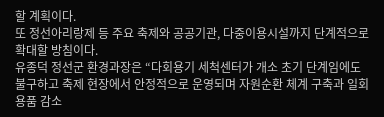할 계획이다.
또 정선아리랑제 등 주요 축제와 공공기관, 다중이용시설까지 단계적으로 확대할 방침이다.
유종덕 정선군 환경과장은 “다회용기 세척센터가 개소 초기 단계임에도 불구하고 축제 현장에서 안정적으로 운영되며 자원순환 체계 구축과 일회용품 감소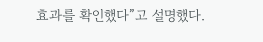효과를 확인했다”고 설명했다.